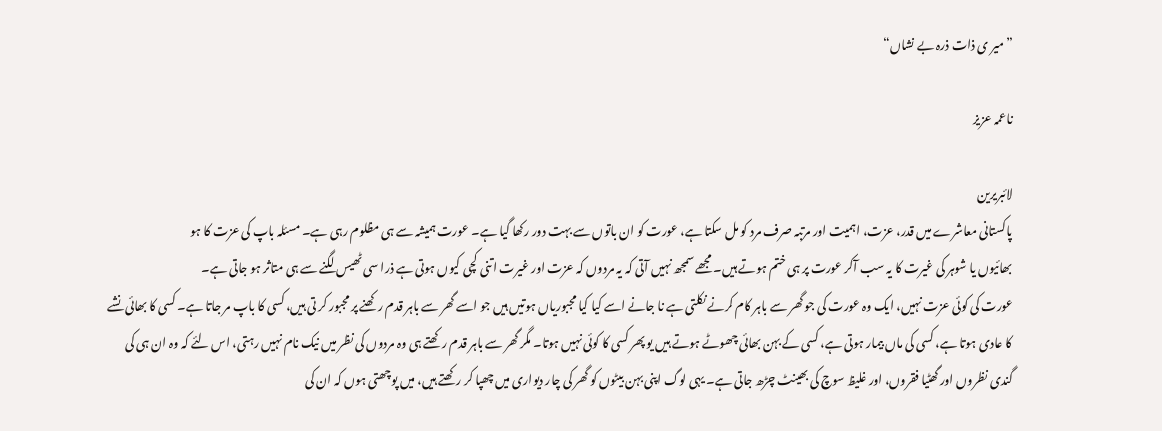”میر ی ذات ذرہ بے نشاں“

ناعمہ عزیز

لائبریرین
پاکستانی معاشرے میں قدر، عزت، اہمیت اور مرتبہ صرف مرد کو مل سکتا ہے، عورت کو ان باتوں سے بہت دور رکھا گیا ہے۔ عورت ہمیشہ سے ہی مظلوم رہی ہے۔ مسئلہ باپ کی عزت کا ہو
بھائیوں یا شوہر کی غیرت کا یہ سب آکر عورت پر ہی ختم ہوتے ہیں۔ مجھے سمجھ نہیں آتی کہ یہ مردوں کہ عزت اور غیرت اتنی کچی کیوں ہوتی ہے ذرا سی ٹھیس لگنے سے ہی متاثر ہو جاتی ہے۔
عورت کی کوئی عزت نہیں، ایک وہ عورت کی جو گھر سے باہر کام کرنے نکلتی ہے نا جانے اسے کیا کیا مجبوریاں ہوتیں ہیں جو اسے گھر سے باہر قدم رکھنے پر مجبور کر تی ہیں، کسی کا باپ مر جاتا ہے۔ کسی کا بھائی نشے کا عادی ہوتا ہے، کسی کی ماں بیمار ہوتی ہے، کسی کے بہن بھائی چھوٹے ہوتے ہیں یو پھر کسی کا کوئی نہیں ہوتا۔ مگر گھر سے باہر قدم رکھتے ہی وہ مردوں کی نظر میں نیک نام نہیں رہتی، اس لئے کہ وہ ان ہی کی گندی نظروں اور گھٹیا فقروں، اور غلیظ سوچ کی بھینٹ چڑھ جاتی ہے۔ یہی لوگ اپنی بہن بیٹوں کو گھر کی چار دیواری میں چھپا کر رکھتے ہیں، میں پوچھتی ہوں کہ ان کی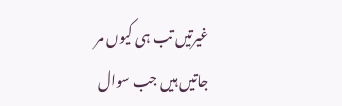غیرتیں تب ہی کیوں مر جاتیں ہیں جب سوال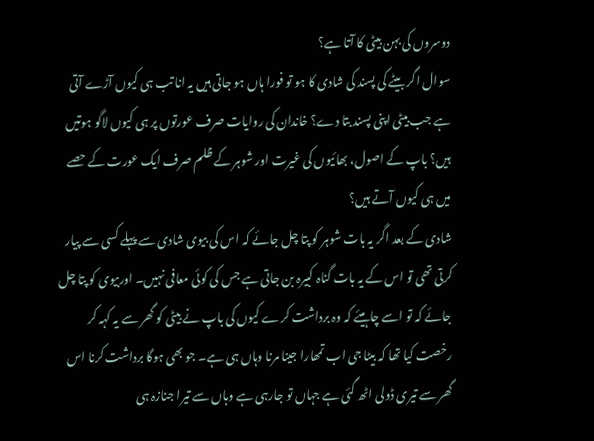دوسروں کی بہن بیٹی کا آتا ہے؟
سوال اگر بیٹے کی پسند کی شادی کا ہو تو فورا ہاں ہو جاتی ہیں یہ انا تب ہی کیوں آڑے آتی ہے جب بیٹی اپنی پسند بتا دے؟ خاندان کی روایات صرف عورتوں پر ہی کیوں لاگو ہوتیں ہیں؟ باپ کے اصول، بھائیوں کی غیرت اور شوہر کے ظلم صرف ایک عورت کے حصے میں ہی کیوں آتے ہیں؟
شادی کے بعد اگر یہ بات شوہر کو پتا چل جائے کہ اس کی بیوی شادی سے پہلے کسی سے پیار کرتی تھی تو اس کے یہ بات گناہ کبیرہ بن جاتی ہے جس کی کوئی معافی نہیں۔ اوربیوی کو پتا چل جائے کہ تو اسے چاہیئے کہ وہ برداشت کرے کیوں کی باپ نے بیٹی کو گھر سے یہ کہہ کر رخصت کیا تھا کہ بیٹا جی اب تمھارا جینا مرنا وہاں ہی ہے۔ جو بھی ہوگا برداشت کرنا اس گھر سے تیری ڈولی اٹھ گئی ہے جہاں تو جارہی ہے وہاں سے تیرا جنازہ ہی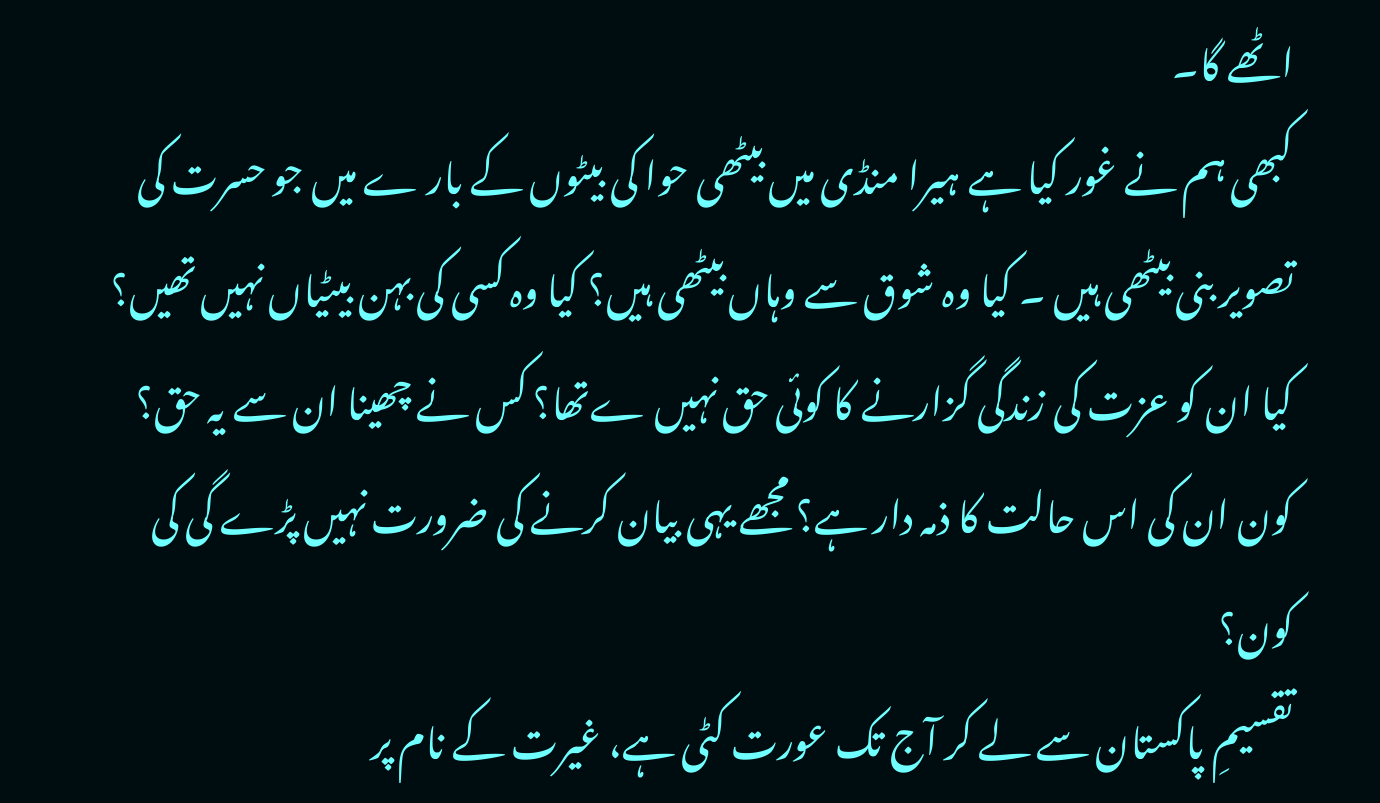اٹھے گا۔
کبھی ہم نے غور کیا ہے ہیرا منڈی میں بیٹھی حوا کی بیٹوں کے بار ے میں جو حسرت کی تصویر بنی بیٹھی ہیں ۔ کیا وہ شوق سے وہاں بیٹھی ہیں؟ کیا وہ کسی کی بہن بیٹیاں نہیں تھیں؟ کیا ان کو عزت کی زندگی گزارنے کا کوئی حق نہیں ےتھا؟ کس نے چھینا ان سے یہ حق؟ کون ان کی اس حالت کا ذمہ دار ہے؟ مجھے یہی بیان کرنے کی ضرورت نہیں پڑے گی کی کون؟
تقسیمِ پاکستان سے لے کر آج تک عورت کٹی ہے، غیرت کے نام پر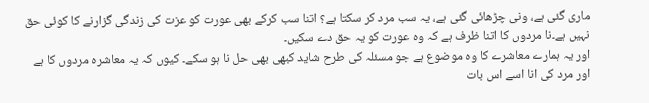ماری گئی ہے، ونی چڑھائی گئی ہے، یہ سب مرد کر سکتا ہے؟ اتنا سب کرکے بھی عورت کو عزت کی زندگی گزارنے کا کوئی حق نہیں ہے۔نا مردوں کا اتنا ظرف ہے کہ وہ عورت کو یہ حق دے سکیں۔
اور یہ ہمارے معاشرے کا وہ موضوع ہے جو مسئلہ کی طرح شاید کبھی بھی حل نا ہو سکے۔ کیوں کہ یہ معاشرہ مردوں کا ہے اور مرد کی انا اسے اس بات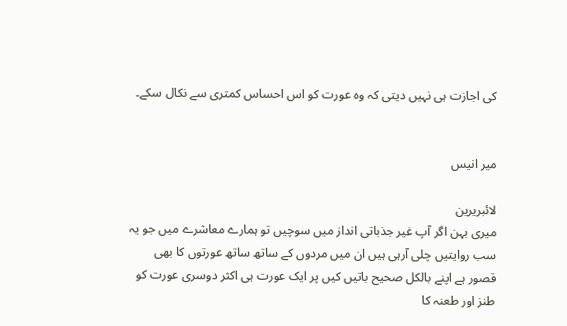کی اجازت ہی نہیں دیتی کہ وہ عورت کو اس احساس کمتری سے نکال سکے۔


میر انیس

لائبریرین
میری بہن اگر آپ غیر جذباتی انداز میں سوچیں تو ہمارے معاشرے میں جو یہ سب روایتیں چلی آرہی ہیں ان میں مردوں کے ساتھ ساتھ عورتوں کا بھی قصور ہے اپنے بالکل صحیح باتیں کیں پر ایک عورت ہی اکثر دوسری عورت کو طنز اور طعنہ کا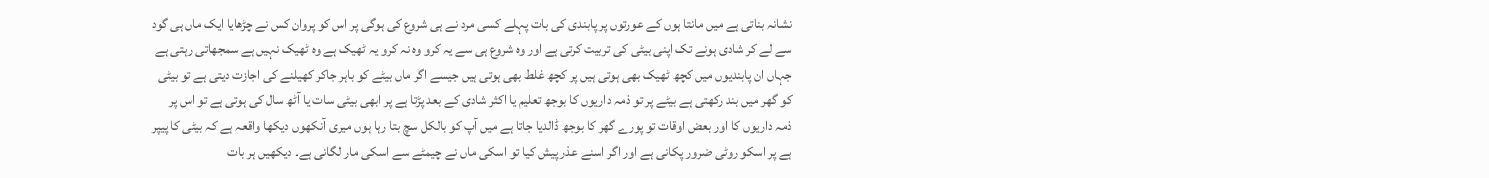نشانہ بناتی ہے میں مانتا ہوں کے عورتوں پر پابندی کی بات پہلے کسی مرد نے ہی شروع کی ہوگی پر اس کو پروان کس نے چڑھایا ایک ماں ہی گود سے لے کر شادی ہونے تک اپنی بیٹی کی تربیت کرتی ہے اور وہ شروع ہی سے یہ کرو وہ نہ کرو یہ ٹھیک ہے وہ ٹھیک نہیں ہے سمجھاتی رہتی ہے جہاں ان پابندیوں میں کچھ ٹھیک بھی ہوتی ہیں پر کچھ غلط بھی ہوتی ہیں جیسے اگر ماں بیٹے کو باہر جاکر کھیلنے کی اجازت دیتی ہے تو بیٹی کو گھر میں بند رکھتی ہے بیٹے پر تو ذمہ داریوں کا بوجھ تعلیم یا اکثر شادی کے بعد پڑتا ہے پر ابھی بیٹی سات یا آٹھ سال کی ہوتی ہے تو اس پر ذمہ داریوں کا اور بعض اوقات تو پورے گھر کا بوجھ ڈالدیا جاتا ہے میں آپ کو بالکل سچ بتا رہا ہوں میری آنکھوں دیکھا واقعہ ہے کہ بیٹی کا پیپر ہے پر اسکو روٹی ضرور پکانی ہے اور اگر اسنے عذر پیش کیا تو اسکی ماں نے چیمٹے سے اسکی مار لگانی ہے۔ دیکھیں ہر بات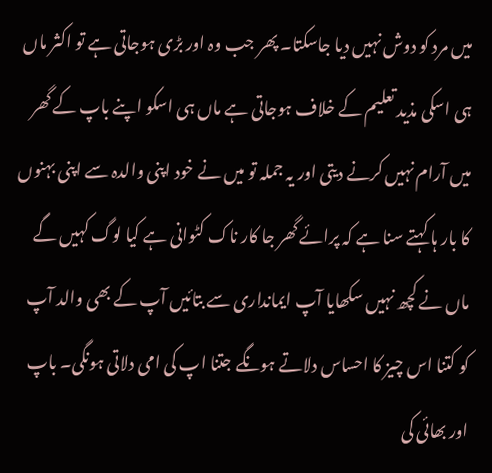میں مرد کو دوش نہیں دیا جاسکتا۔ پھر جب وہ اور بڑی ہوجاتی ہے تو اکثر ماں ہی اسکی مذید تعلیم کے خلاف ہوجاتی ہے ماں ہی اسکو اپنے باپ کے گھر میں آرام نہیں کرنے دیتی اور یہ جملہ تو میں نے خود اپنی والدہ سے اپنی بہنوں کا بار ہا کہتے سنا ہے کہ پرائے گھر جا کار ناک کٹوانی ہے کیا لوگ کہیں گے ماں نے کچھ نہیں سکھایا آپ ایمانداری سے بتائیں آپ کے بھی والد آپ کو کتنا اس چیز کا احساس دلاتے ہونگے جتنا اپ کی امی دلاتی ہونگی۔ باپ اور بھائی کی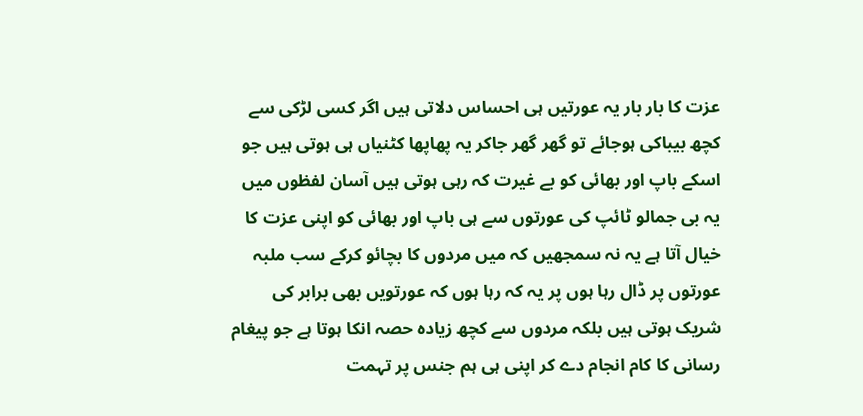عزت کا بار بار یہ عورتیں ہی احساس دلاتی ہیں اگر کسی لڑکی سے کچھ بیباکی ہوجائے تو گھر گھر جاکر یہ پھاپھا کٹنیاں ہی ہوتی ہیں جو اسکے باپ اور بھائی کو بے غیرت کہ رہی ہوتی ہیں آسان لفظوں میں یہ بی جمالو ٹائپ کی عورتوں سے ہی باپ اور بھائی کو اپنی عزت کا خیال آتا ہے یہ نہ سمجھیں کہ میں مردوں کا بچائو کرکے سب ملبہ عورتوں پر ڈال رہا ہوں پر یہ کہ رہا ہوں کہ عورتویں بھی برابر کی شریک ہوتی ہیں بلکہ مردوں سے کچھ زیادہ حصہ انکا ہوتا ہے جو پیغام رسانی کا کام انجام دے کر اپنی ہی ہم جنس پر تہمت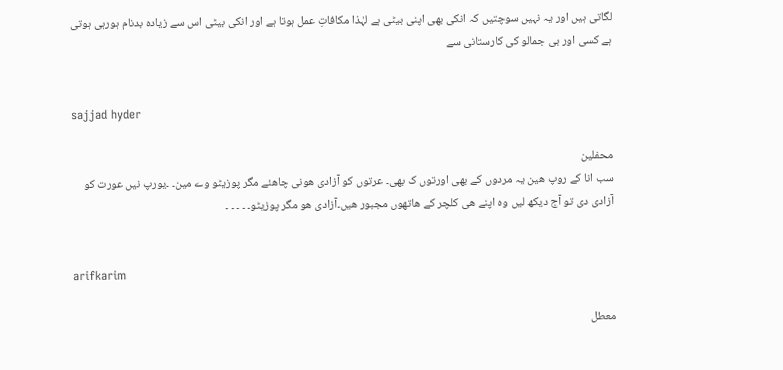لگاتی ہیں اور یہ نہیں سوچتیں کہ انکی بھی اپنی بیٹی ہے لہٰذا مکافاتِ عمل ہوتا ہے اور انکی بیٹی اس سے زیادہ بدنام ہورہی ہوتی ہے کسی اور بی جمالو کی کارستانی سے


sajjad hyder

محفلین
سب انا کے روپ ھین یہ مردوں کے بھی اورتوں ک بھی۔ عرتوں کو آزادی ھونی چاھئے مگر پوزیٹو وے مین۔ ۔یورپ نیں عورت کو آزادی دی تو آج دیکھ لیں وہ اپنے ھی کلچر کے ھاتھوں مجبور ھیں۔آزادی ھو مگر پوزیٹو۔ ۔ ۔ ۔ ۔


arifkarim

معطل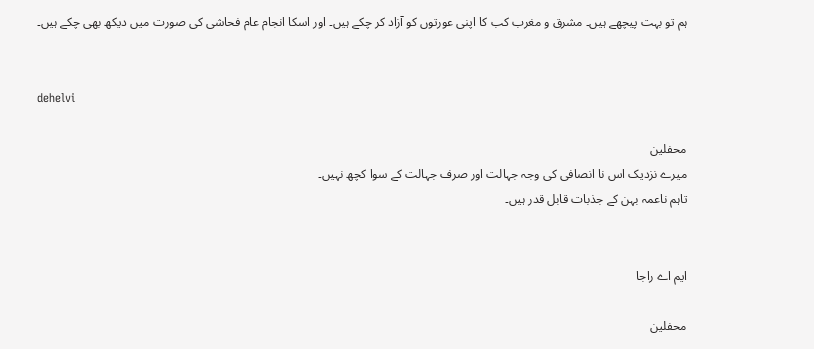ہم تو بہت پیچھے ہیں۔ مشرق و مغرب کب کا اپنی عورتوں کو آزاد کر چکے ہیں۔ اور اسکا انجام عام فحاشی کی صورت میں دیکھ بھی چکے ہیں۔


dehelvi

محفلین
میرے نزدیک اس نا انصافی کی وجہ جہالت اور صرف جہالت کے سوا کچھ نہیں۔
تاہم ناعمہ بہن کے جذبات قابل قدر ہیں۔


ایم اے راجا

محفلین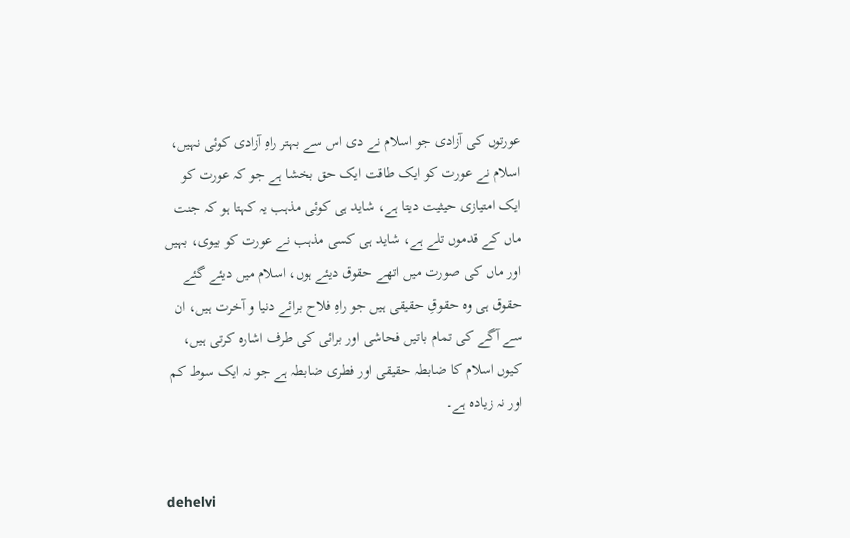عورتوں کی آزادی جو اسلام نے دی اس سے بہتر راہِ آزادی کوئی نہیں، اسلام نے عورت کو ایک طاقت ایک حق بخشا ہے جو کہ عورت کو ایک امتیازی حیثیت دیتا ہے، شاید ہی کوئی مذہب یہ کہتا ہو کہ جنت ماں کے قدموں تلے ہے، شاید ہی کسی مذہب نے عورت کو بیوی، بہیں اور ماں کی صورت میں اتھے حقوق دیئے ہوں، اسلام میں دیئے گئے حقوق ہی وہ حقوقِ حقیقی ہیں جو راہِ فلاح برائے دنیا و آخرت ہیں، ان سے آگے کی تمام باتیں فحاشی اور برائی کی طرف اشارہ کرتی ہیں، کیوں اسلام کا ضابطہ حقیقی اور فطری ضابطہ ہے جو نہ ایک سوط کم اور نہ زیادہ ہے۔


dehelvi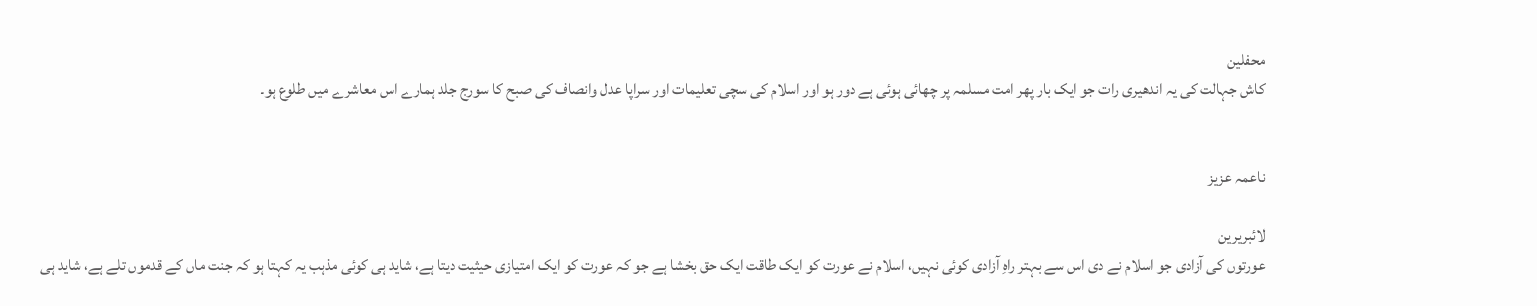محفلین
کاش جہالت کی یہ اندھیری رات جو ایک بار پھر امت مسلمہ پر چھائی ہوئی ہے دور ہو اور اسلام کی سچی تعلیمات اور سراپا عدل وانصاف کی صبح کا سورج جلد ہمارے اس معاشرے میں طلوع ہو۔


ناعمہ عزیز

لائبریرین
عورتوں کی آزادی جو اسلام نے دی اس سے بہتر راہِ آزادی کوئی نہیں، اسلام نے عورت کو ایک طاقت ایک حق بخشا ہے جو کہ عورت کو ایک امتیازی حیثیت دیتا ہے، شاید ہی کوئی مذہب یہ کہتا ہو کہ جنت ماں کے قدموں تلے ہے، شاید ہی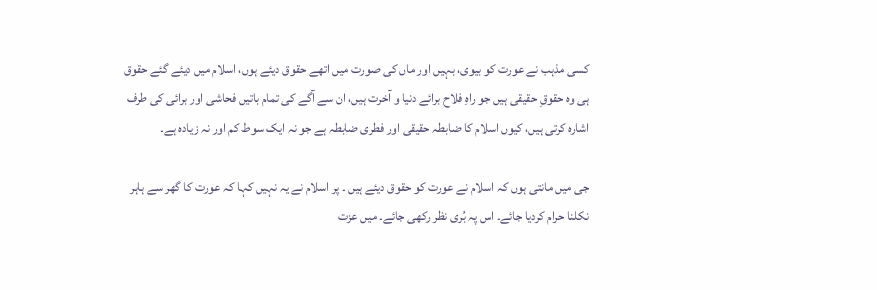کسی مذہب نے عورت کو بیوی، بہیں اور ماں کی صورت میں اتھے حقوق دیئے ہوں، اسلام میں دیئے گئے حقوق ہی وہ حقوقِ حقیقی ہیں جو راہِ فلاح برائے دنیا و آخرت ہیں، ان سے آگے کی تمام باتیں فحاشی اور برائی کی طرف اشارہ کرتی ہیں، کیوں اسلام کا ضابطہ حقیقی اور فطری ضابطہ ہے جو نہ ایک سوط کم اور نہ زیادہ ہے۔

جی میں مانتی ہوں کہ اسلام نے عورت کو حقوق دیئے ہیں ۔ پر اسلام نے یہ نہیں کہا کہ عورت کا گھر سے ہاہر نکلنا حرام کردیا جائے۔ اس پہ بُری نظر رکھی جائے۔ میں عزت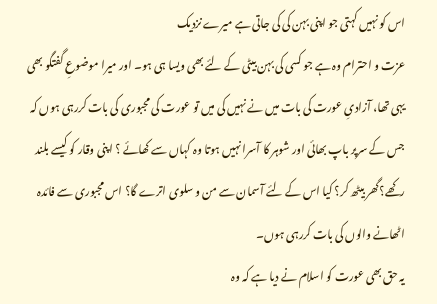اس کو نہیں کہتی جو اپنی بہن کی کی جاتی ہے میرے نزدیک
عزت و احترام وہ ہے جو کسی کی بہن بیٹی کے لئے بھی ویسا ہی ہو۔ اور میرا موضوعِ گفتگو بھی یہی تھا، آزادیِ عورت کی بات میں نے نہیں کی میں تو عورت کی مجبوری کی بات کررہی ہوں کہ جس کے سرپر باپ بھائی اور شوہر کا آسرا نہیں ہوتا وہ کہاں سے کھائے ؟ اپنی وقار کو کیسے بلند رکھے؟گھر بیٹھ کر؟ کیا اس کے لئے آسمان سے من و سلوی اترے گا؟ اس مجبوری سے فائدہ اٹھانے والوں کی بات کررہی ہوں۔
یہ حق بھی عورت کو اسلام نے دیا ہے کہ وہ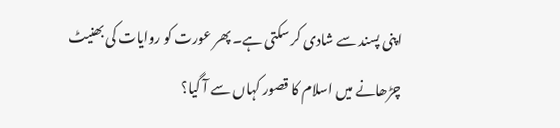اپنی پسند سے شادی کر سکتی ہے۔ پھر عورت کو روایات کی بھنیٹ چڑھانے میں اسلام کا قصور کہاں سے آ گیا؟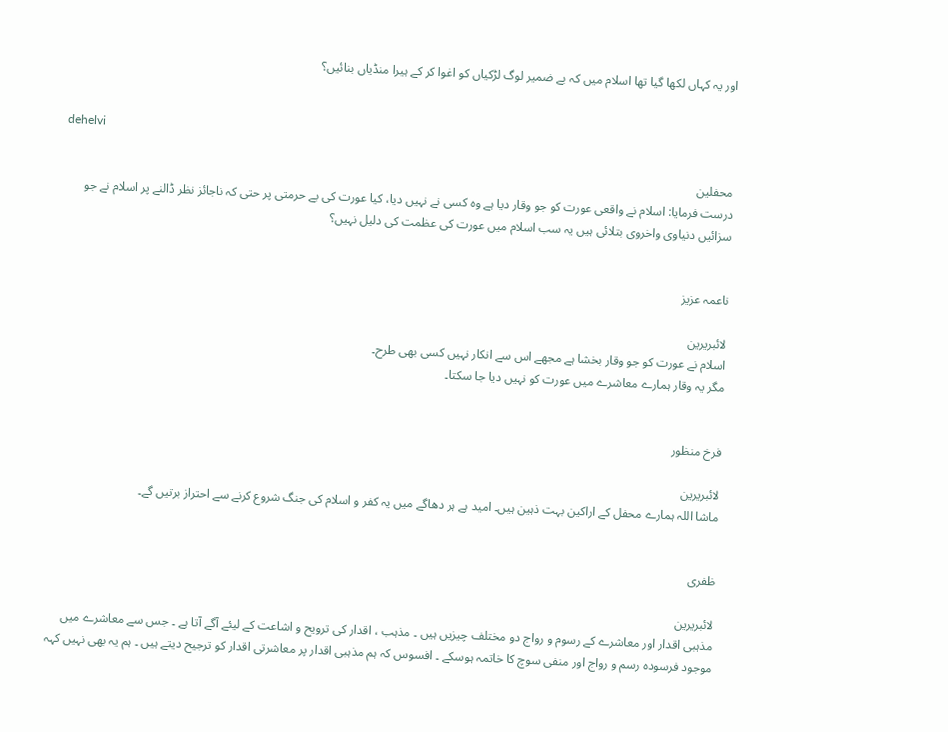اور یہ کہاں لکھا گیا تھا اسلام میں کہ بے ضمیر لوگ لڑکیاں کو اغوا کر کے ہیرا منڈیاں بنائیں؟


dehelvi

محفلین
درست فرمایا: اسلام نے واقعی عورت کو جو وقار دیا ہے وہ کسی نے نہیں دیا، کیا عورت کی بے حرمتی پر حتی کہ ناجائز نظر ڈالنے پر اسلام نے جو سزائیں دنیاوی واخروی بتلائی ہیں یہ سب اسلام میں عورت کی عظمت کی دلیل نہیں؟


ناعمہ عزیز

لائبریرین
اسلام نے عورت کو جو وقار بخشا ہے مجھے اس سے انکار نہیں کسی بھی طرح۔
مگر یہ وقار ہمارے معاشرے میں عورت کو نہیں دیا جا سکتا۔


فرخ منظور

لائبریرین
ماشا اللہ ہمارے محفل کے اراکین بہت ذہین ہیں۔ امید ہے ہر دھاگے میں یہ کفر و اسلام کی جنگ شروع کرنے سے احتراز برتیں گے۔


ظفری

لائبریرین
مذہبی اقدار اور معاشرے کے رسوم و رواج دو مختلف چیزیں ہیں ۔ مذہب ، اقدار کی ترویح و اشاعت کے لیئے آگے آتا ہے ۔ جس سے معاشرے میں موجود فرسودہ رسم و رواج اور منفی سوچ کا خاتمہ ہوسکے ۔ افسوس کہ ہم مذہبی اقدار پر معاشرتی اقدار کو ترجیح دیتے ہیں ۔ ہم یہ بھی نہیں کہہ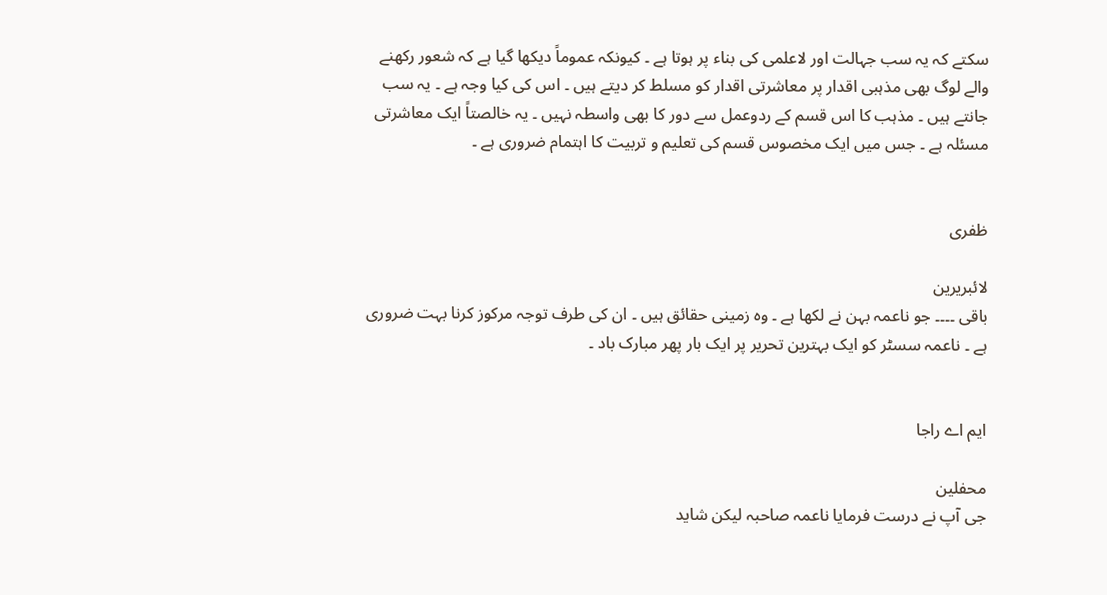سکتے کہ یہ سب جہالت اور لاعلمی کی بناء پر ہوتا ہے ۔ کیونکہ عموماً دیکھا گیا ہے کہ شعور رکھنے والے لوگ بھی مذہبی اقدار پر معاشرتی اقدار کو مسلط کر دیتے ہیں ۔ اس کی کیا وجہ ہے ۔ یہ سب جانتے ہیں ۔ مذہب کا اس قسم کے ردوعمل سے دور کا بھی واسطہ نہیں ۔ یہ خالصتاً ایک معاشرتی مسئلہ ہے ۔ جس میں ایک مخصوس قسم کی تعلیم و تربیت کا اہتمام ضروری ہے ۔


ظفری

لائبریرین
باقی ۔۔۔۔ جو ناعمہ بہن نے لکھا ہے ۔ وہ زمینی حقائق ہیں ۔ ان کی طرف توجہ مرکوز کرنا بہت ضروری ہے ۔ ناعمہ سسٹر کو ایک بہترین تحریر پر ایک بار پھر مبارک باد ۔


ایم اے راجا

محفلین
جی آپ نے درست فرمایا ناعمہ صاحبہ لیکن شاید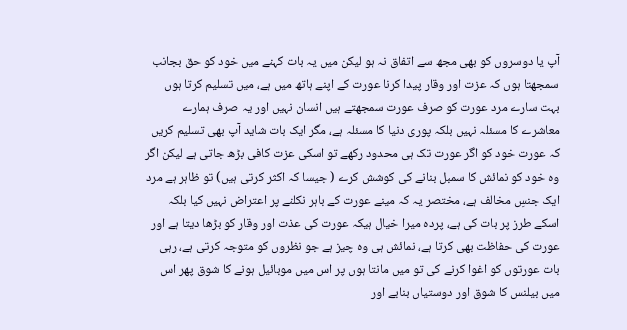آپ یا دوسروں کو بھی مجھ سے اتفاق نہ ہو لیکن میں یہ بات کہنے میں خود کو حق بجانب سمجھتا ہوں کہ عزت اور وقار پیدا کرنا عورت کے اپنے ہاتھ میں ہے، میں تسلیم کرتا ہوں بہت سارے مرد عورت کو صرف عورت سمجھتے ہیں انسان نہیں اور یہ صرف ہمارے معاشرے کا مسئلہ نہیں بلکہ پوری دنیا کا مسئلہ ہے، مگر ایک بات شاید آپ بھی تسلیم کریں کہ عورت خود کو اگر عورت تک ہی محدود رکھے تو اسکی عزت کافی بڑھ جاتی ہے لیکن اگر وہ خود کو نمائش کا سمبل بنانے کی کوشش کرے ( جیسا کہ اکثر کرتی ہیں) تو ظاہر ہے مرد ایک جنسِ مخالف ہے، مختصر یہ کہ مینے عورت کے باہر نکلنے پر اعتراض نہیں کیا بلکہ اسکے طرز پر بات کی ہے، پردہ میرا خیال ہیکہ عورت کی عذت اور وقار کو بڑھا دیتا ہے اور عورت کی حفاظت بھی کرتا ہے، نمائش ہی وہ چیز ہے جو نظروں کو متوجہ کرتی ہے، رہی بات عورتوں کو اغوا کرنے کی تو میں مانتا ہوں پر اس میں موبائیل ہونے کا شوق پھر اس میں بیلنس کا شوق اور دوستیاں بنابے اور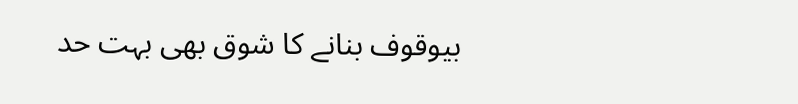بیوقوف بنانے کا شوق بھی بہت حد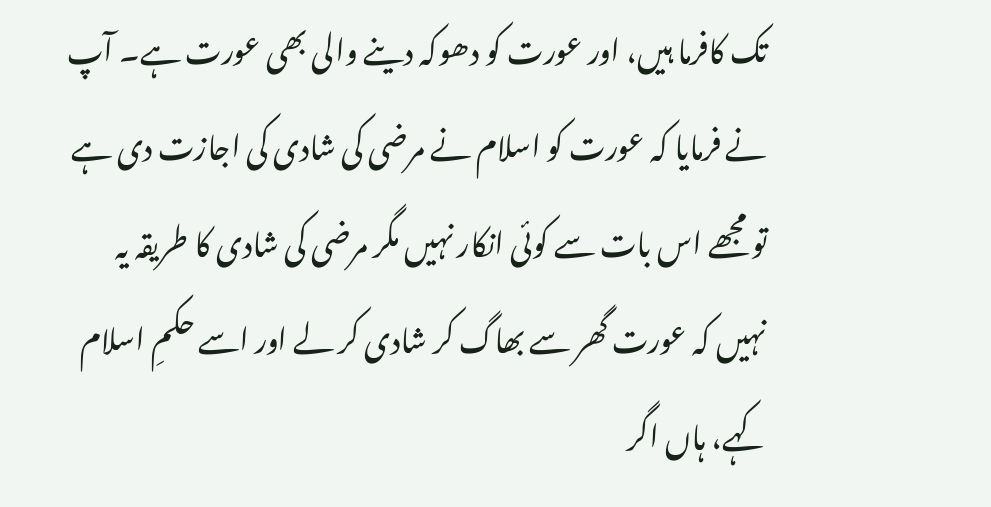تک کافرما ہیں، اور عورت کو دھوکہ دینے والی بھی عورت ہے۔ آپ نے فرمایا کہ عورت کو اسلام نے مرضی کی شادی کی اجازت دی ہے تو مجھے اس بات سے کوئی انکار نہیں مگر مرضی کی شادی کا طریقہ یہ نہیں کہ عورت گھر سے بھاگ کر شادی کر لے اور اسے حکمِ اسلام کہے، ہاں اگر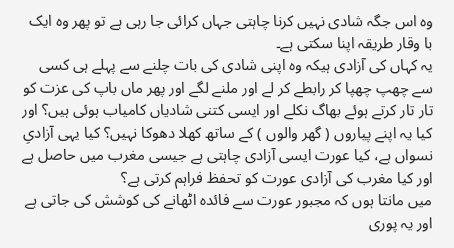وہ اس جگہ شادی نہیں کرنا چاہتی جہاں کرائی جا رہی ہے تو پھر وہ ایک با وقار طریقہ اپنا سکتی ہے۔
یہ کہاں کی آزادی ہیکہ وہ اپنی شادی کی بات چلنے سے پہلے ہی کسی سے چھپ چھپا کر رابطے کر لے اور ملنے لگے اور پھر ماں باپ کی عزت کو تار تار کرتے ہوئے بھاگ نکلے اور ایسی کتنی شادیاں کامیاب ہوئی ہیں؟ اور کیا یہ اپنے پیاروں ( گھر والوں ) کے ساتھ کھلا دھوکا نہیں؟ کیا یہی آزادیِ نسواں ہے، کیا عورت ایسی آزادی چاہتی ہے جیسی مغرب میں حاصل ہے اور کیا مغرب کی آزادی عورت کو تحفظ فراہم کرتی ہے؟
میں مانتا ہوں کہ مجبور عورت سے فائدہ اٹھانے کی کوشش کی جاتی ہے اور یہ پوری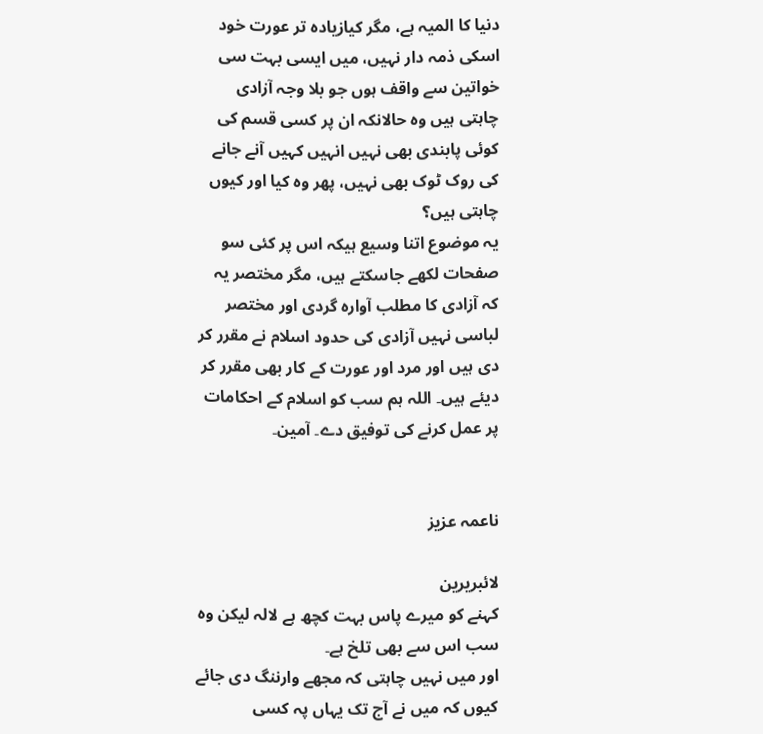دنیا کا المیہ ہے، مگر کیازیادہ تر عورت خود اسکی ذمہ دار نہیں، میں ایسی بہت سی خواتین سے واقف ہوں جو بلا وجہ آزادی چاہتی ہیں وہ حالانکہ ان پر کسی قسم کی کوئی پابندی بھی نہیں انہیں کہیں آنے جانے کی روک ٹوک بھی نہیں، پھر وہ کیا اور کیوں چاہتی ہیں؟
یہ موضوع اتنا وسیع ہیکہ اس پر کئی سو صفحات لکھے جاسکتے ہیں، مگر مختصر یہ کہ آزادی کا مطلب آوارہ گردی اور مختصر لباسی نہیں آزادی کی حدود اسلام نے مقرر کر دی ہیں اور مرد اور عورت کے کار بھی مقرر کر دیئے ہیں۔ اللہ ہم سب کو اسلام کے احکامات پر عمل کرنے کی توفیق دے۔ آمین۔


ناعمہ عزیز

لائبریرین
کہنے کو میرے پاس بہت کچھ ہے لالہ لیکن وہ سب اس سے بھی تلخ ہے۔
اور میں نہیں چاہتی کہ مجھے وارننگ دی جائے کیوں کہ میں نے آج تک یہاں پہ کسی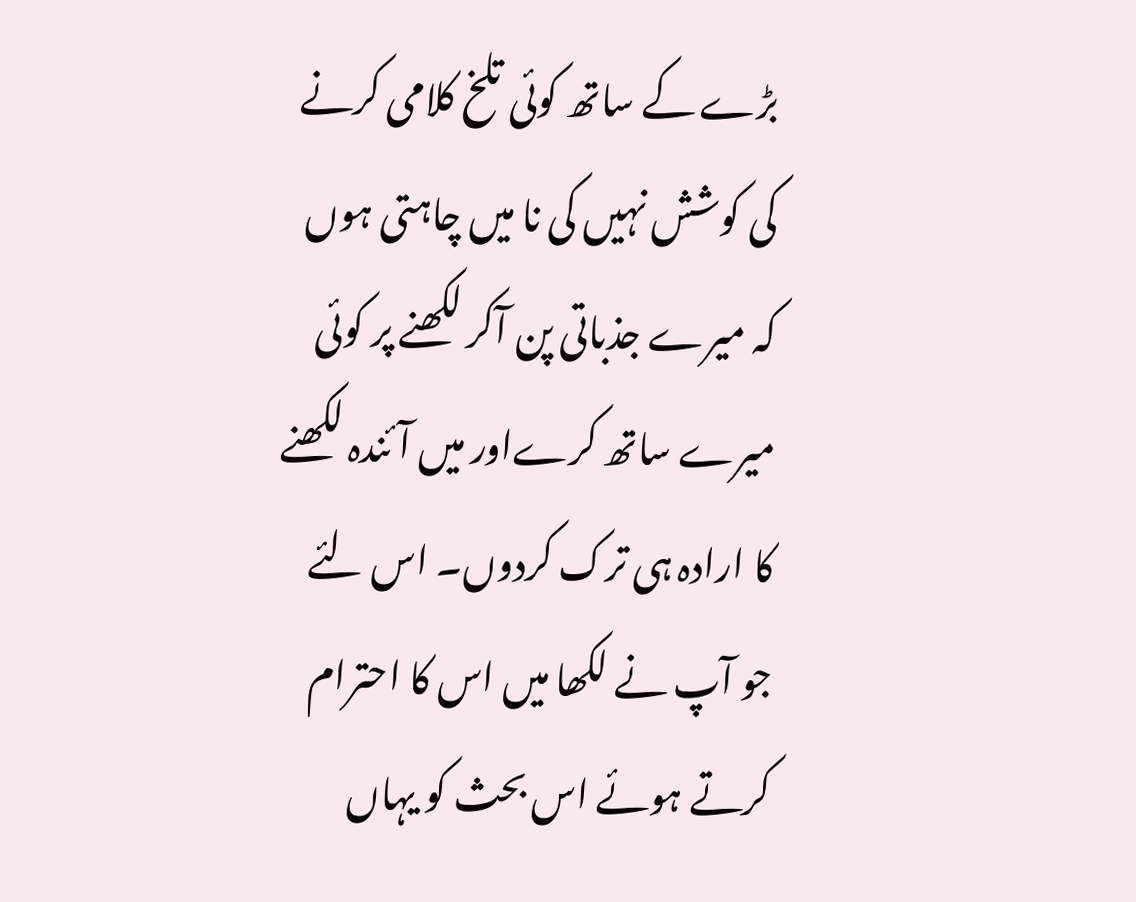بڑے کے ساتھ کوئی تلخ کلامی کرنے کی کوشش نہیں کی نا میں چاہتی ہوں کہ میرے جذباتی پن آکر لکھنے پر کوئی میرے ساتھ کرےاور میں آئندہ لکھنے کا ارادہ ہی ترک کردوں۔ اس لئے جو آپ نے لکھا میں اس کا احترام کرتے ہوئے اس بحث کو یہاں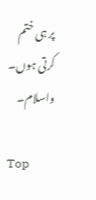پر ہی ختم کرتی ہوں۔
واسلام۔

Top